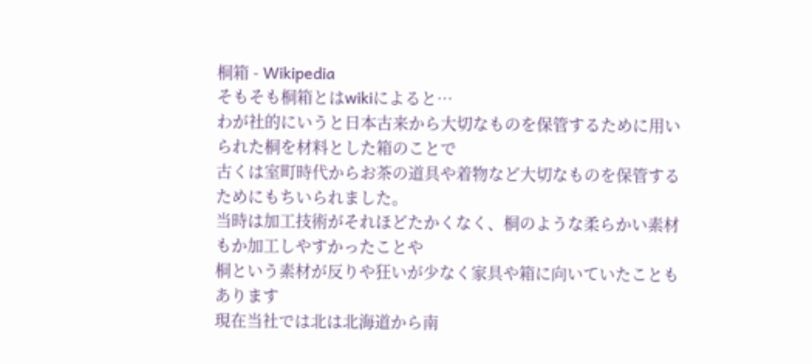桐箱 - Wikipedia
そもそも桐箱とはwikiによると…
わが社的にいうと日本古来から大切なものを保管するために用いられた桐を材料とした箱のことで
古くは室町時代からお茶の道具や着物など大切なものを保管するためにもちいられました。
当時は加工技術がそれほどたかくなく、桐のような柔らかい素材もか加工しやすかったことや
桐という素材が反りや狂いが少なく家具や箱に向いていたこともあります
現在当社では北は北海道から南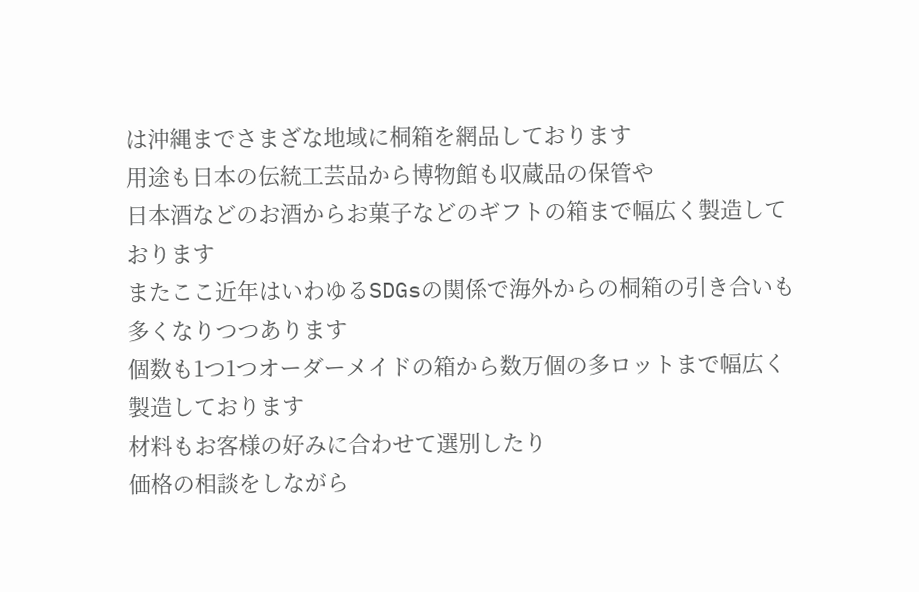は沖縄までさまざな地域に桐箱を網品しております
用途も日本の伝統工芸品から博物館も収蔵品の保管や
日本酒などのお酒からお菓子などのギフトの箱まで幅広く製造しております
またここ近年はいわゆるSDGsの関係で海外からの桐箱の引き合いも多くなりつつあります
個数も1つ1つオーダーメイドの箱から数万個の多ロットまで幅広く製造しております
材料もお客様の好みに合わせて選別したり
価格の相談をしながら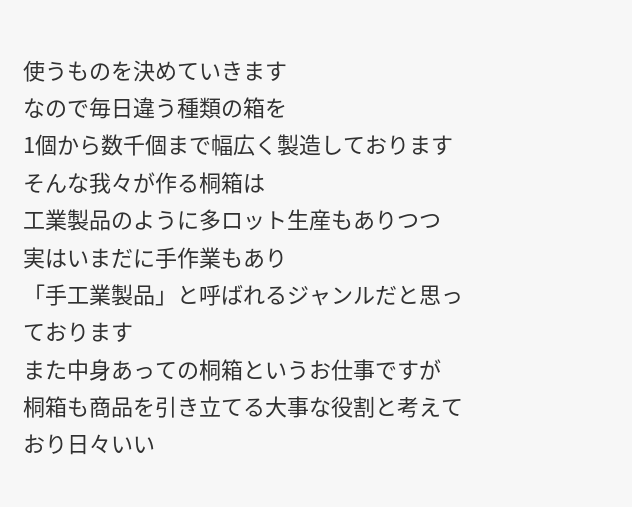使うものを決めていきます
なので毎日違う種類の箱を
1個から数千個まで幅広く製造しております
そんな我々が作る桐箱は
工業製品のように多ロット生産もありつつ
実はいまだに手作業もあり
「手工業製品」と呼ばれるジャンルだと思っております
また中身あっての桐箱というお仕事ですが
桐箱も商品を引き立てる大事な役割と考えており日々いい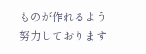ものが作れるよう努力しております